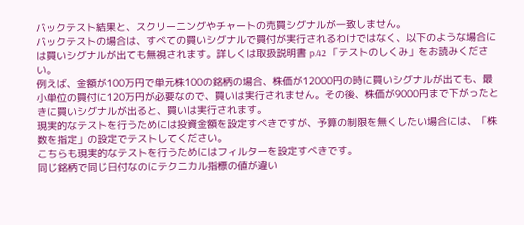バックテスト結果と、スクリーニングやチャートの売買シグナルが一致しません。
バックテストの場合は、すべての買いシグナルで買付が実行されるわけではなく、以下のような場合には買いシグナルが出ても無視されます。詳しくは取扱説明書 p.42 「テストのしくみ」をお読みください。
例えば、金額が100万円で単元株100の銘柄の場合、株価が12000円の時に買いシグナルが出ても、最小単位の買付に120万円が必要なので、買いは実行されません。その後、株価が9000円まで下がったときに買いシグナルが出ると、買いは実行されます。
現実的なテストを行うためには投資金額を設定すべきですが、予算の制限を無くしたい場合には、「株数を指定」の設定でテストしてください。
こちらも現実的なテストを行うためにはフィルターを設定すべきです。
同じ銘柄で同じ日付なのにテクニカル指標の値が違い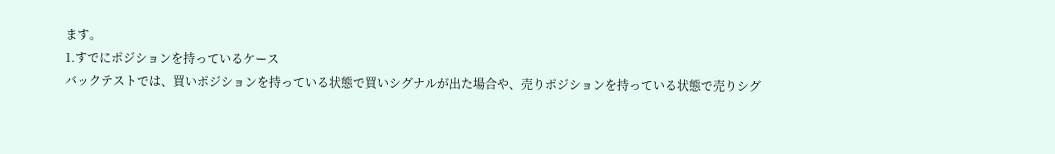ます。
1.すでにポジションを持っているケース
バックテストでは、買いポジションを持っている状態で買いシグナルが出た場合や、売りポジションを持っている状態で売りシグ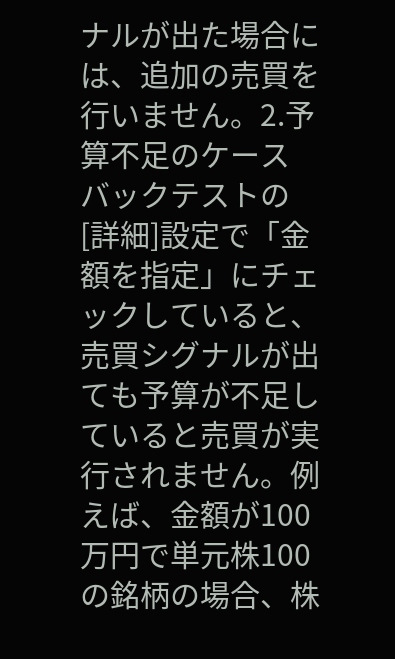ナルが出た場合には、追加の売買を行いません。2.予算不足のケース
バックテストの[詳細]設定で「金額を指定」にチェックしていると、売買シグナルが出ても予算が不足していると売買が実行されません。例えば、金額が100万円で単元株100の銘柄の場合、株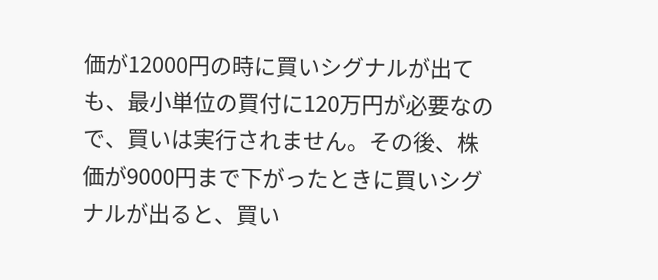価が12000円の時に買いシグナルが出ても、最小単位の買付に120万円が必要なので、買いは実行されません。その後、株価が9000円まで下がったときに買いシグナルが出ると、買い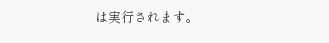は実行されます。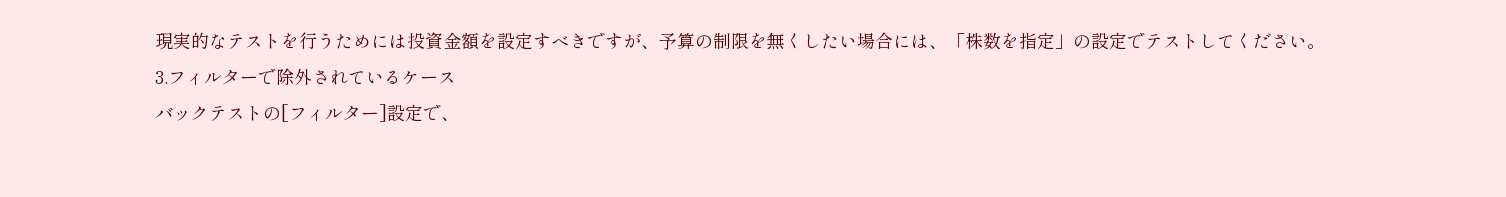現実的なテストを行うためには投資金額を設定すべきですが、予算の制限を無くしたい場合には、「株数を指定」の設定でテストしてください。
3.フィルターで除外されているケース
バックテストの[フィルター]設定で、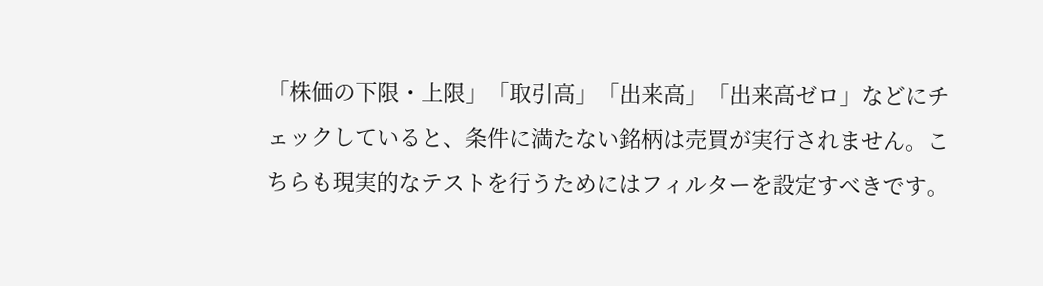「株価の下限・上限」「取引高」「出来高」「出来高ゼロ」などにチェックしていると、条件に満たない銘柄は売買が実行されません。こちらも現実的なテストを行うためにはフィルターを設定すべきです。